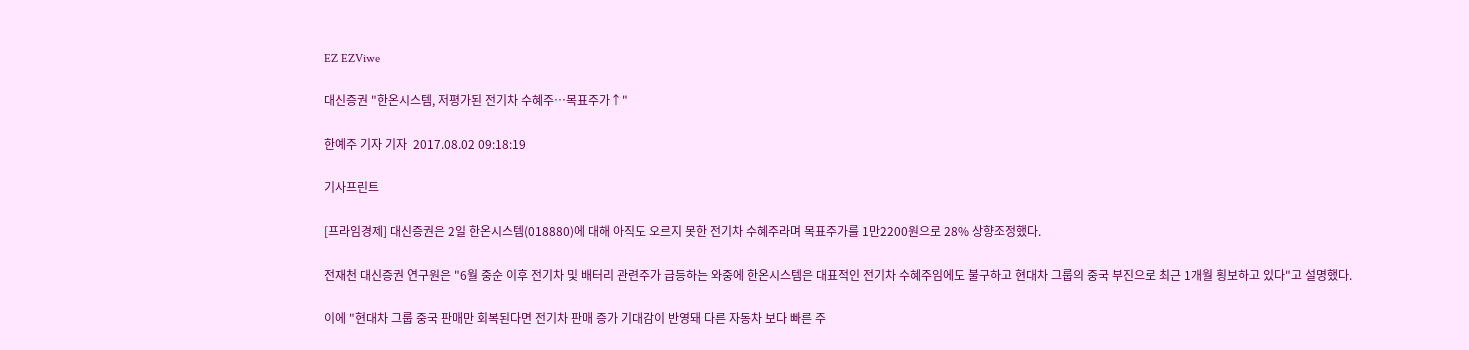EZ EZViwe

대신증권 "한온시스템, 저평가된 전기차 수혜주…목표주가↑"

한예주 기자 기자  2017.08.02 09:18:19

기사프린트

[프라임경제] 대신증권은 2일 한온시스템(018880)에 대해 아직도 오르지 못한 전기차 수혜주라며 목표주가를 1만2200원으로 28% 상향조정했다.

전재천 대신증권 연구원은 "6월 중순 이후 전기차 및 배터리 관련주가 급등하는 와중에 한온시스템은 대표적인 전기차 수혜주임에도 불구하고 현대차 그룹의 중국 부진으로 최근 1개월 횡보하고 있다"고 설명했다.

이에 "현대차 그룹 중국 판매만 회복된다면 전기차 판매 증가 기대감이 반영돼 다른 자동차 보다 빠른 주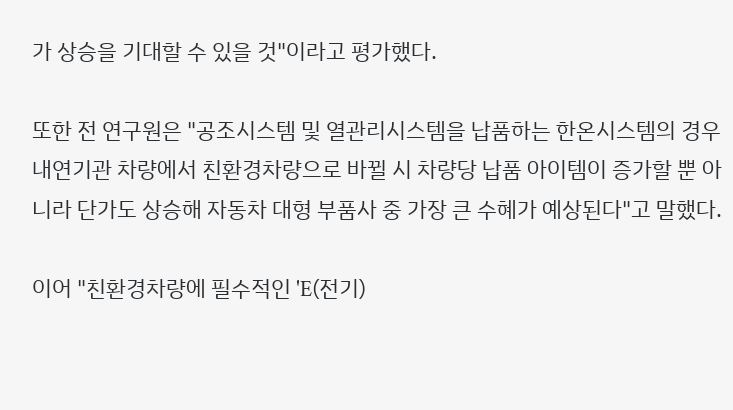가 상승을 기대할 수 있을 것"이라고 평가했다.

또한 전 연구원은 "공조시스템 및 열관리시스템을 납품하는 한온시스템의 경우 내연기관 차량에서 친환경차량으로 바뀔 시 차량당 납품 아이템이 증가할 뿐 아니라 단가도 상승해 자동차 대형 부품사 중 가장 큰 수혜가 예상된다"고 말했다.

이어 "친환경차량에 필수적인 'E(전기)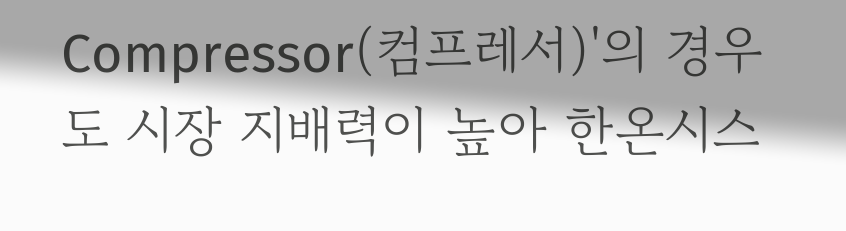Compressor(컴프레서)'의 경우도 시장 지배력이 높아 한온시스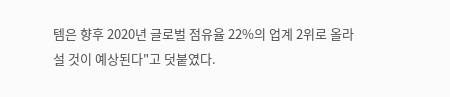템은 향후 2020년 글로벌 점유율 22%의 업계 2위로 올라설 것이 예상된다"고 덧붙였다.